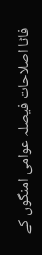فاٹا اصلاحات فیصلہ عوامی امنگوں کے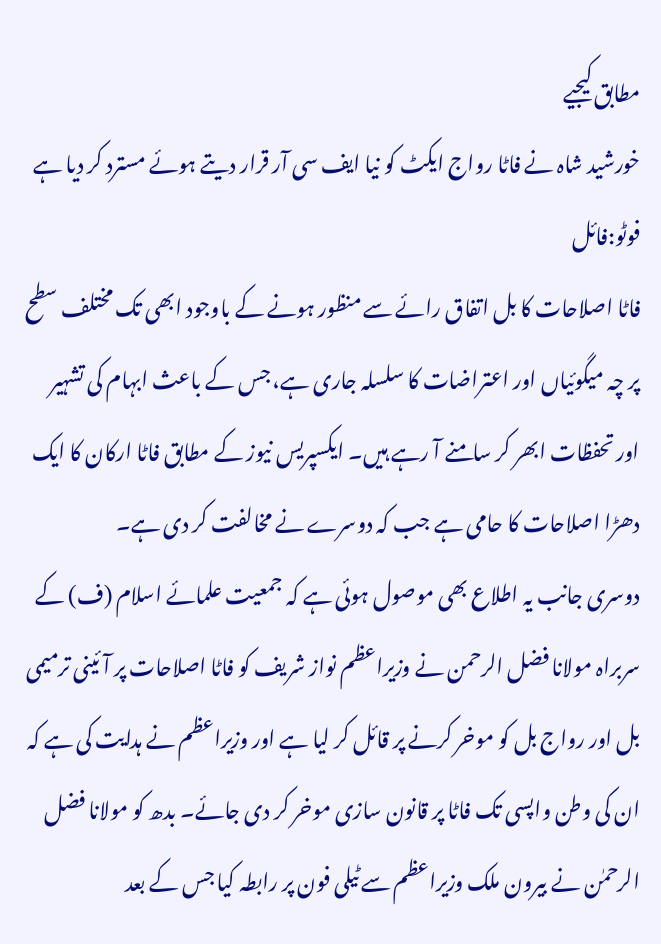مطابق کیجیے
خورشید شاہ نے فاٹا رواج ایکٹ کو نیا ایف سی آر قرار دیتے ہوئے مسترد کر دیا ہے
فوٹو:فائل
فاٹا اصلاحات کا بل اتفاق رائے سے منظور ہونے کے باوجود ابھی تک مختلف سطح پر چہ میگوئیاں اور اعتراضات کا سلسلہ جاری ہے، جس کے باعث ابہام کی تشہیر اور تحفظات ابھر کر سامنے آ رہے ہیں۔ ایکسپریس نیوز کے مطابق فاٹا ارکان کا ایک دھڑا اصلاحات کا حامی ہے جب کہ دوسرے نے مخالفت کر دی ہے۔
دوسری جانب یہ اطلاع بھی موصول ہوئی ہے کہ جمعیت علمائے اسلام (ف) کے سربراہ مولانا فضل الرحمن نے وزیراعظم نواز شریف کو فاٹا اصلاحات پر آئینی ترمیمی بل اور رواج بل کو موخر کرنے پر قائل کر لیا ہے اور وزیراعظم نے ہدایت کی ہے کہ ان کی وطن واپسی تک فاٹا پر قانون سازی موخر کر دی جائے۔ بدھ کو مولانا فضل الرحمٰن نے بیرون ملک وزیراعظم سے ٹیلی فون پر رابطہ کیا جس کے بعد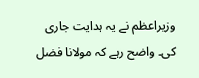وزیراعظم نے یہ ہدایت جاری کی۔ واضح رہے کہ مولانا فضل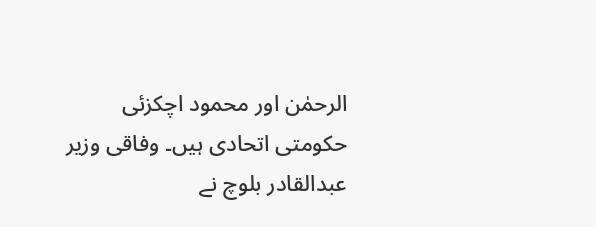الرحمٰن اور محمود اچکزئی حکومتی اتحادی ہیں۔ وفاقی وزیر عبدالقادر بلوچ نے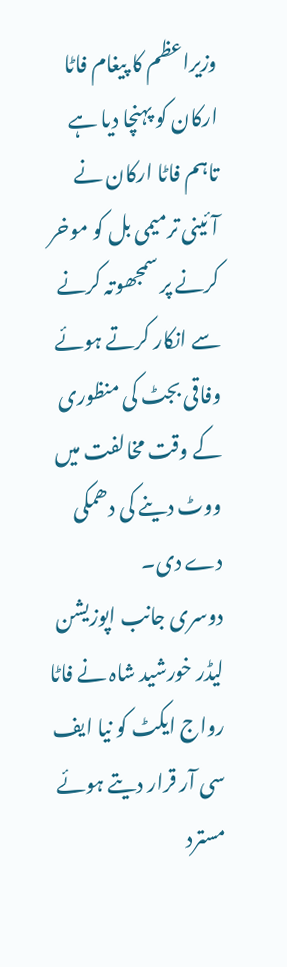وزیراعظم کا پیغام فاٹا ارکان کو پہنچا دیا ہے تاہم فاٹا ارکان نے آئینی ترمیمی بل کو موخر کرنے پر سمجھوتہ کرنے سے انکار کرتے ہوئے وفاقی بجٹ کی منظوری کے وقت مخالفت میں ووٹ دینے کی دھمکی دے دی۔
دوسری جانب اپوزیشن لیڈر خورشید شاہ نے فاٹا رواج ایکٹ کو نیا ایف سی آر قرار دیتے ہوئے مسترد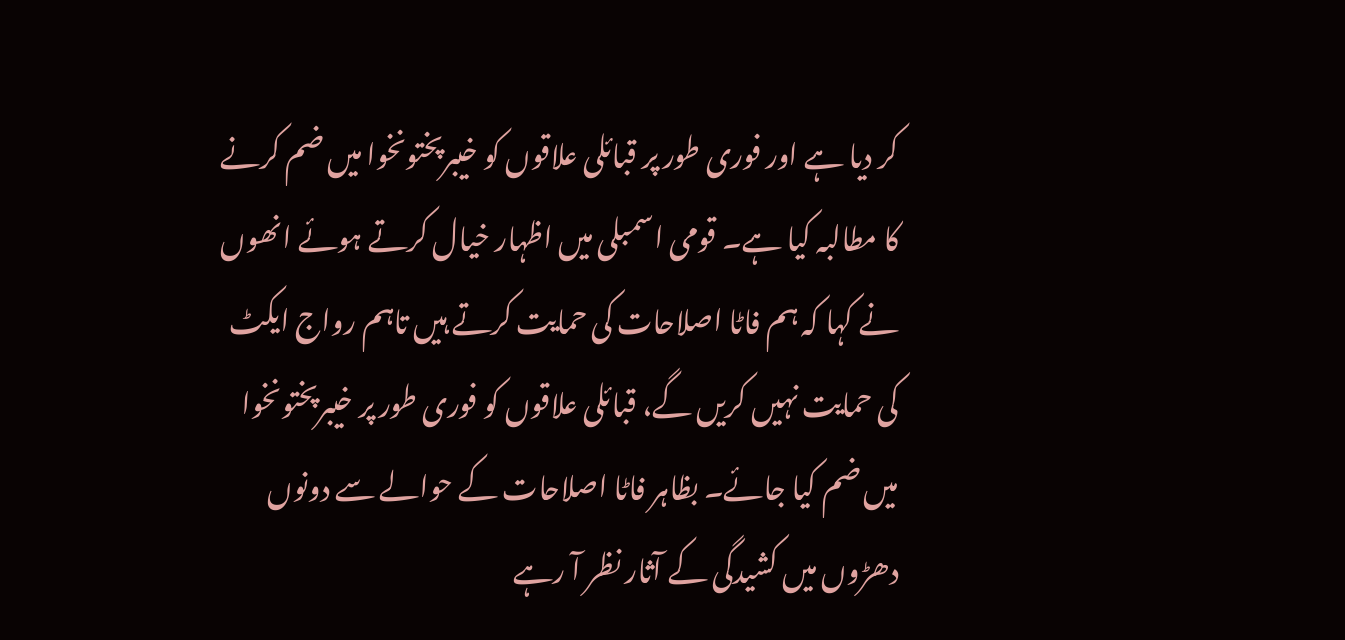کر دیا ہے اور فوری طور پر قبائلی علاقوں کو خیبرپختونخوا میں ضم کرنے کا مطالبہ کیا ہے۔ قومی اسمبلی میں اظہار خیال کرتے ہوئے انھوں نے کہا کہ ہم فاٹا اصلاحات کی حمایت کرتے ہیں تاہم رواج ایکٹ کی حمایت نہیں کریں گے، قبائلی علاقوں کو فوری طور پر خیبرپختونخوا میں ضم کیا جائے۔ بظاہر فاٹا اصلاحات کے حوالے سے دونوں دھڑوں میں کشیدگی کے آثار نظر آ رہے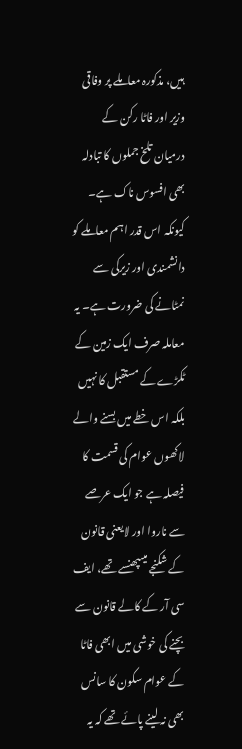ہیں، مذکورہ معاملے پر وفاقی وزیر اور فاٹا رکن کے درمیان تلخ جملوں کا تبادلہ بھی افسوس ناک ہے۔
کیونکہ اس قدر اہم معاملے کو دانشمندی اور زیرکی سے نمٹانے کی ضرورت ہے۔ یہ معاملہ صرف ایک زمین کے ٹکڑے کے مستقبل کا نہیں بلکہ اس خطے میں بسنے والے لاکھوں عوام کی قسمت کا فیصلہ ہے جو ایک عرصے سے ناروا اور لایعنی قانون کے شکنجے میںپھنسے تھے، ایف سی آر کے کالے قانون سے بچنے کی خوشی میں ابھی فاٹا کے عوام سکون کا سانس بھی نہ لینے پائے تھے کہ یہ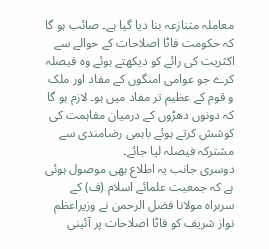معاملہ متنازعہ بنا دیا گیا ہے۔ صائب ہو گا کہ حکومت فاٹا اصلاحات کے حوالے سے اکثریت کی رائے کو دیکھتے ہوئے وہ فیصلہ کرے جو عوامی امنگوں کے مفاد اور ملک و قوم کے عظیم تر مفاد میں ہو۔ لازم ہو گا کہ دونوں دھڑوں کے درمیان مفاہمت کی کوشش کرتے ہوئے باہمی رضامندی سے مشترکہ فیصلہ لیا جائے۔
دوسری جانب یہ اطلاع بھی موصول ہوئی ہے کہ جمعیت علمائے اسلام (ف) کے سربراہ مولانا فضل الرحمن نے وزیراعظم نواز شریف کو فاٹا اصلاحات پر آئینی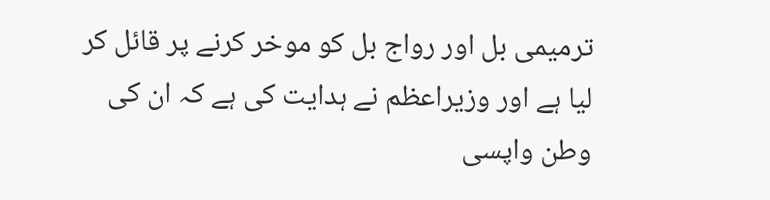ترمیمی بل اور رواج بل کو موخر کرنے پر قائل کر لیا ہے اور وزیراعظم نے ہدایت کی ہے کہ ان کی وطن واپسی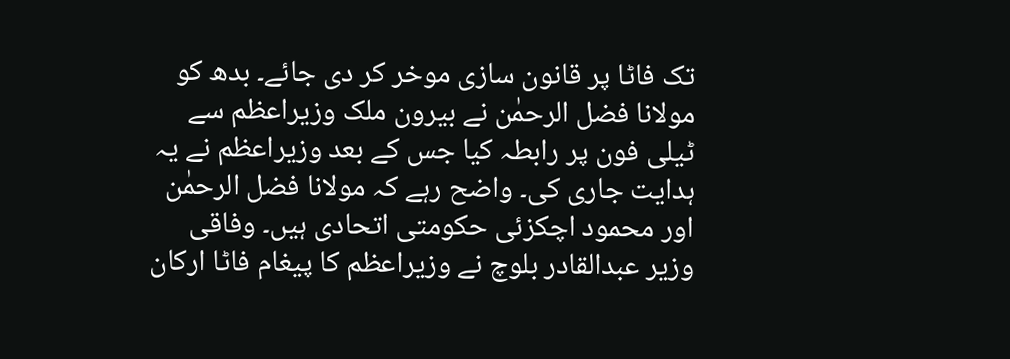تک فاٹا پر قانون سازی موخر کر دی جائے۔ بدھ کو مولانا فضل الرحمٰن نے بیرون ملک وزیراعظم سے ٹیلی فون پر رابطہ کیا جس کے بعد وزیراعظم نے یہ ہدایت جاری کی۔ واضح رہے کہ مولانا فضل الرحمٰن اور محمود اچکزئی حکومتی اتحادی ہیں۔ وفاقی وزیر عبدالقادر بلوچ نے وزیراعظم کا پیغام فاٹا ارکان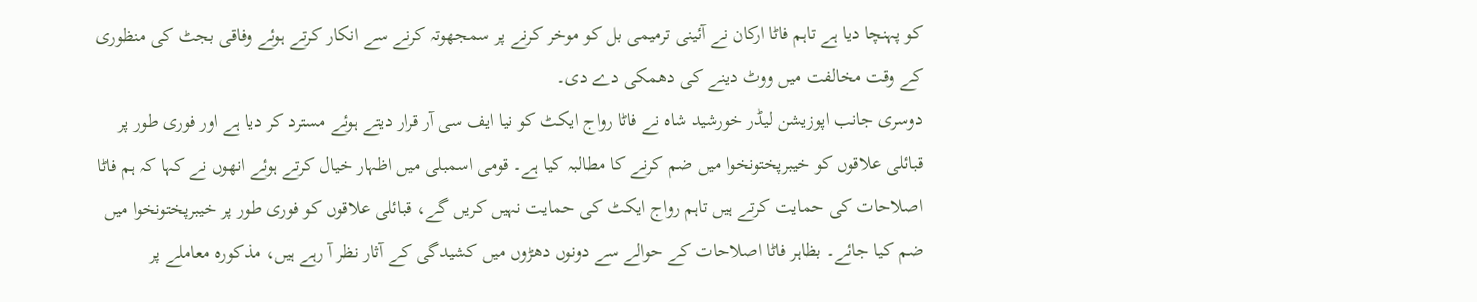کو پہنچا دیا ہے تاہم فاٹا ارکان نے آئینی ترمیمی بل کو موخر کرنے پر سمجھوتہ کرنے سے انکار کرتے ہوئے وفاقی بجٹ کی منظوری کے وقت مخالفت میں ووٹ دینے کی دھمکی دے دی۔
دوسری جانب اپوزیشن لیڈر خورشید شاہ نے فاٹا رواج ایکٹ کو نیا ایف سی آر قرار دیتے ہوئے مسترد کر دیا ہے اور فوری طور پر قبائلی علاقوں کو خیبرپختونخوا میں ضم کرنے کا مطالبہ کیا ہے۔ قومی اسمبلی میں اظہار خیال کرتے ہوئے انھوں نے کہا کہ ہم فاٹا اصلاحات کی حمایت کرتے ہیں تاہم رواج ایکٹ کی حمایت نہیں کریں گے، قبائلی علاقوں کو فوری طور پر خیبرپختونخوا میں ضم کیا جائے۔ بظاہر فاٹا اصلاحات کے حوالے سے دونوں دھڑوں میں کشیدگی کے آثار نظر آ رہے ہیں، مذکورہ معاملے پر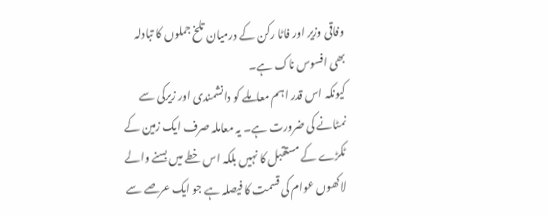وفاقی وزیر اور فاٹا رکن کے درمیان تلخ جملوں کا تبادلہ بھی افسوس ناک ہے۔
کیونکہ اس قدر اہم معاملے کو دانشمندی اور زیرکی سے نمٹانے کی ضرورت ہے۔ یہ معاملہ صرف ایک زمین کے ٹکڑے کے مستقبل کا نہیں بلکہ اس خطے میں بسنے والے لاکھوں عوام کی قسمت کا فیصلہ ہے جو ایک عرصے سے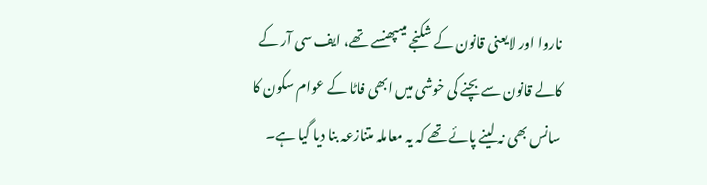ناروا اور لایعنی قانون کے شکنجے میںپھنسے تھے، ایف سی آر کے کالے قانون سے بچنے کی خوشی میں ابھی فاٹا کے عوام سکون کا سانس بھی نہ لینے پائے تھے کہ یہ معاملہ متنازعہ بنا دیا گیا ہے۔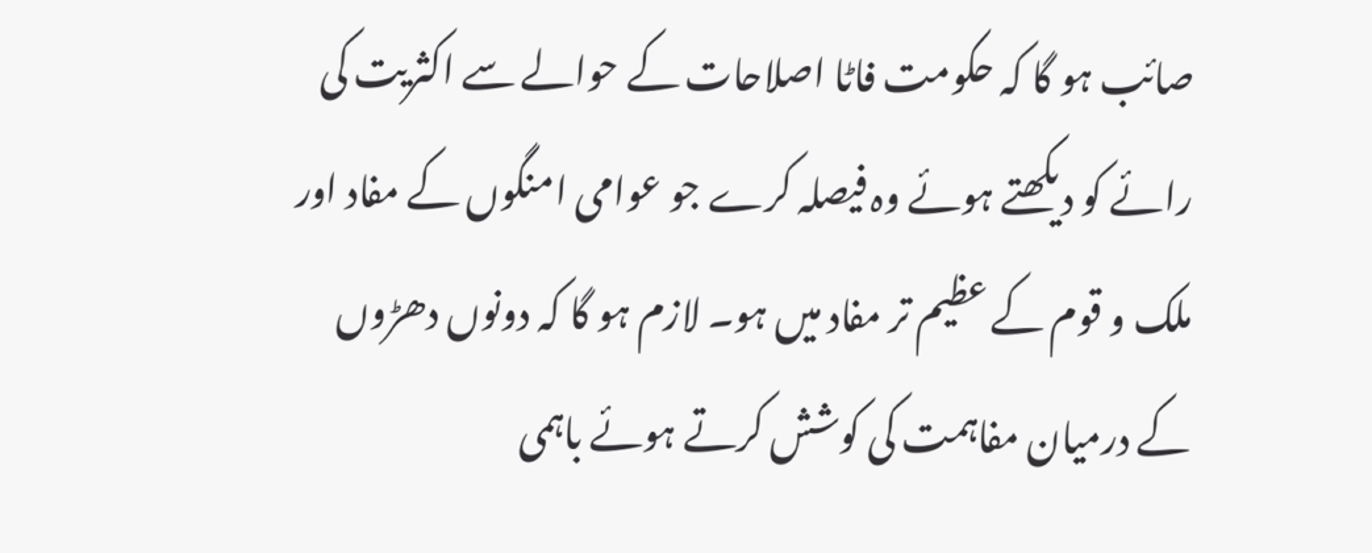صائب ہو گا کہ حکومت فاٹا اصلاحات کے حوالے سے اکثریت کی رائے کو دیکھتے ہوئے وہ فیصلہ کرے جو عوامی امنگوں کے مفاد اور ملک و قوم کے عظیم تر مفاد میں ہو۔ لازم ہو گا کہ دونوں دھڑوں کے درمیان مفاہمت کی کوشش کرتے ہوئے باہمی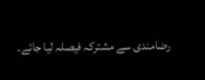رضامندی سے مشترکہ فیصلہ لیا جائے۔